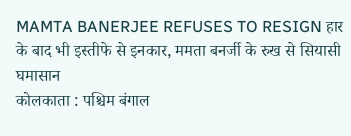MAMTA BANERJEE REFUSES TO RESIGN हार के बाद भी इस्तीफे से इनकार, ममता बनर्जी के रुख से सियासी घमासान
कोलकाता : पश्चिम बंगाल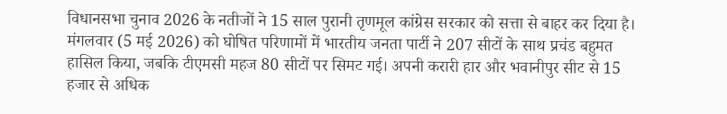विधानसभा चुनाव 2026 के नतीजों ने 15 साल पुरानी तृणमूल कांग्रेस सरकार को सत्ता से बाहर कर दिया है। मंगलवार (5 मई 2026) को घोषित परिणामों में भारतीय जनता पार्टी ने 207 सीटों के साथ प्रचंड बहुमत हासिल किया, जबकि टीएमसी महज 80 सीटों पर सिमट गई। अपनी करारी हार और भवानीपुर सीट से 15 हजार से अधिक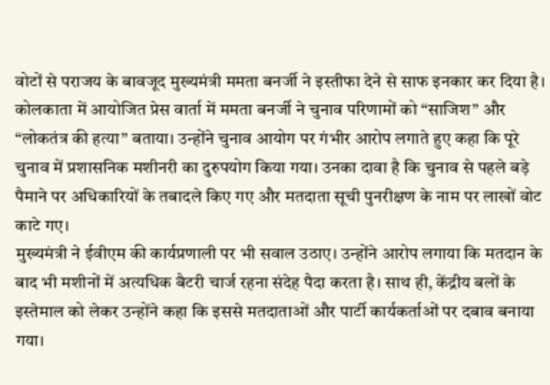वोटों से पराजय के बावजूद मुख्यमंत्री ममता बनर्जी ने इस्तीफा देने से साफ इनकार कर दिया है।
कोलकाता में आयोजित प्रेस वार्ता में ममता बनर्जी ने चुनाव परिणामों को “साजिश” और “लोकतंत्र की हत्या” बताया। उन्होंने चुनाव आयोग पर गंभीर आरोप लगाते हुए कहा कि पूरे चुनाव में प्रशासनिक मशीनरी का दुरुपयोग किया गया। उनका दावा है कि चुनाव से पहले बड़े पैमाने पर अधिकारियों के तबादले किए गए और मतदाता सूची पुनरीक्षण के नाम पर लाखों वोट काटे गए।
मुख्यमंत्री ने ईवीएम की कार्यप्रणाली पर भी सवाल उठाए। उन्होंने आरोप लगाया कि मतदान के बाद भी मशीनों में अत्यधिक बैटरी चार्ज रहना संदेह पैदा करता है। साथ ही, केंद्रीय बलों के इस्तेमाल को लेकर उन्होंने कहा कि इससे मतदाताओं और पार्टी कार्यकर्ताओं पर दबाव बनाया गया।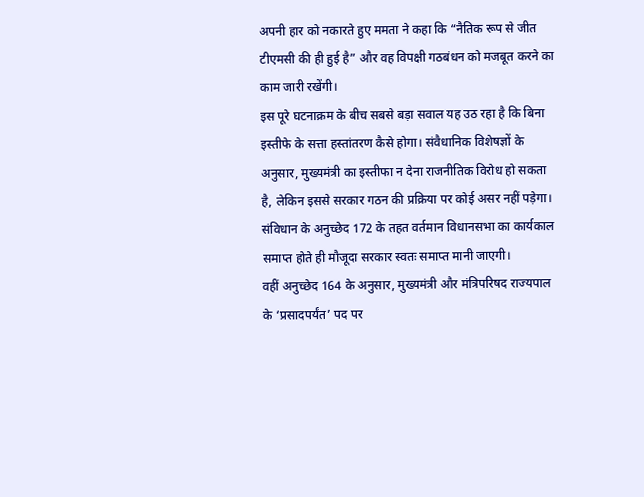अपनी हार को नकारते हुए ममता ने कहा कि “नैतिक रूप से जीत टीएमसी की ही हुई है” और वह विपक्षी गठबंधन को मजबूत करने का काम जारी रखेंगी।
इस पूरे घटनाक्रम के बीच सबसे बड़ा सवाल यह उठ रहा है कि बिना इस्तीफे के सत्ता हस्तांतरण कैसे होगा। संवैधानिक विशेषज्ञों के अनुसार, मुख्यमंत्री का इस्तीफा न देना राजनीतिक विरोध हो सकता है, लेकिन इससे सरकार गठन की प्रक्रिया पर कोई असर नहीं पड़ेगा। संविधान के अनुच्छेद 172 के तहत वर्तमान विधानसभा का कार्यकाल समाप्त होते ही मौजूदा सरकार स्वतः समाप्त मानी जाएगी।
वहीं अनुच्छेद 164 के अनुसार, मुख्यमंत्री और मंत्रिपरिषद राज्यपाल के ‘प्रसादपर्यंत’ पद पर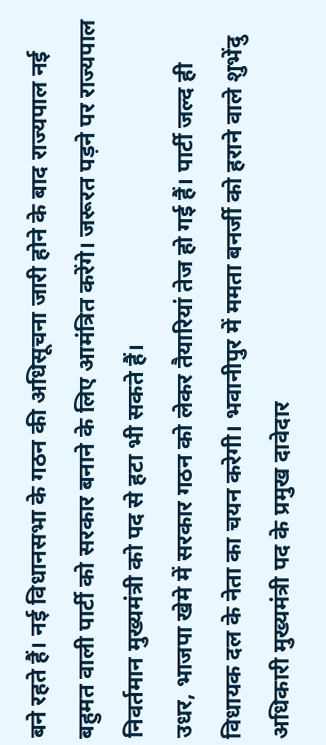बने रहते हैं। नई विधानसभा के गठन की अधिसूचना जारी होने के बाद राज्यपाल नई बहुमत वाली पार्टी को सरकार बनाने के लिए आमंत्रित करेंगे। जरूरत पड़ने पर राज्यपाल निवर्तमान मुख्यमंत्री को पद से हटा भी सकते हैं।
उधर, भाजपा खेमे में सरकार गठन को लेकर तैयारियां तेज हो गई हैं। पार्टी जल्द ही विधायक दल के नेता का चयन करेगी। भवानीपुर में ममता बनर्जी को हराने वाले शुभेंदु अधिकारी मुख्यमंत्री पद के प्रमुख दावेदार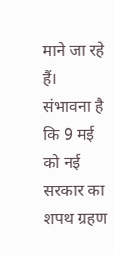माने जा रहे हैं। संभावना है कि 9 मई को नई सरकार का शपथ ग्रहण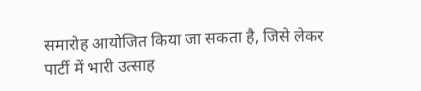समारोह आयोजित किया जा सकता है, जिसे लेकर पार्टी में भारी उत्साह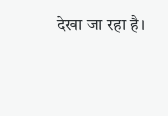देखा जा रहा है।